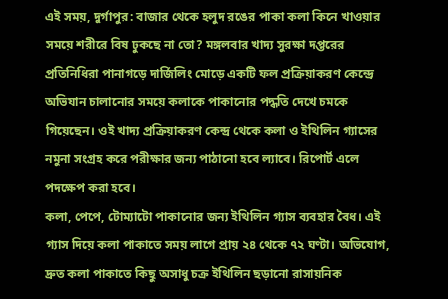এই সময়, দুর্গাপুর: বাজার থেকে হলুদ রঙের পাকা কলা কিনে খাওয়ার সময়ে শরীরে বিষ ঢুকছে না তো? মঙ্গলবার খাদ্য সুরক্ষা দপ্তরের প্রতিনিধিরা পানাগড়ে দার্জিলিং মোড়ে একটি ফল প্রক্রিয়াকরণ কেন্দ্রে অভিযান চালানোর সময়ে কলাকে পাকানোর পদ্ধতি দেখে চমকে গিয়েছেন। ওই খাদ্য প্রক্রিয়াকরণ কেন্দ্র থেকে কলা ও ইথিলিন গ্যাসের নমুনা সংগ্রহ করে পরীক্ষার জন্য পাঠানো হবে ল্যাবে। রিপোর্ট এলে পদক্ষেপ করা হবে।
কলা, পেপে, টোম্যাটো পাকানোর জন্য ইথিলিন গ্যাস ব্যবহার বৈধ। এই গ্যাস দিয়ে কলা পাকাতে সময় লাগে প্রায় ২৪ থেকে ৭২ ঘণ্টা। অভিযোগ, দ্রুত কলা পাকাতে কিছু অসাধু চক্র ইথিলিন ছড়ানো রাসায়নিক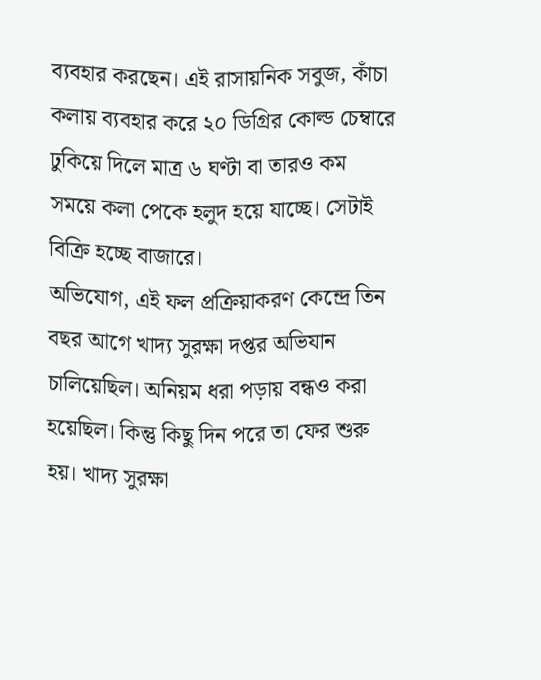ব্যবহার করছেন। এই রাসায়নিক সবুজ, কাঁচা কলায় ব্যবহার করে ২০ ডিগ্রির কোল্ড চেম্বারে ঢুকিয়ে দিলে মাত্র ৬ ঘণ্টা বা তারও কম সময়ে কলা পেকে হলুদ হয়ে যাচ্ছে। সেটাই বিক্রি হচ্ছে বাজারে।
অভিযোগ, এই ফল প্রক্রিয়াকরণ কেন্দ্রে তিন বছর আগে খাদ্য সুরক্ষা দপ্তর অভিযান চালিয়েছিল। অনিয়ম ধরা পড়ায় বন্ধও করা হয়েছিল। কিন্তু কিছু দিন পরে তা ফের শুরু হয়। খাদ্য সুরক্ষা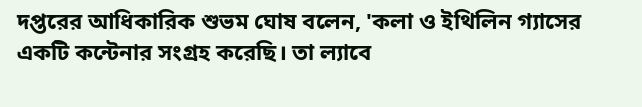দপ্তরের আধিকারিক শুভম ঘোষ বলেন, 'কলা ও ইথিলিন গ্যাসের একটি কন্টেনার সংগ্রহ করেছি। তা ল্যাবে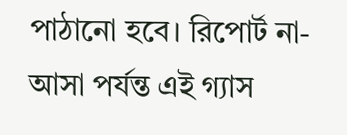পাঠানো হবে। রিপোর্ট না-আসা পর্যন্ত এই গ্যাস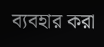ব্যবহার করা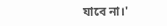যাবে না।'